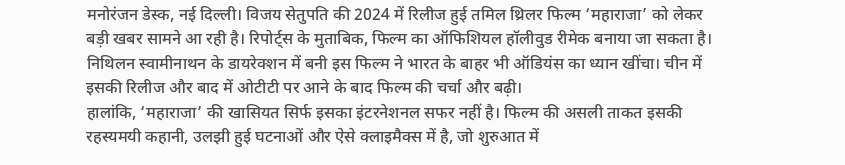मनोरंजन डेस्क, नई दिल्ली। विजय सेतुपति की 2024 में रिलीज हुई तमिल थ्रिलर फिल्म ‘महाराजा’ को लेकर बड़ी खबर सामने आ रही है। रिपोर्ट्स के मुताबिक, फिल्म का ऑफिशियल हॉलीवुड रीमेक बनाया जा सकता है। निथिलन स्वामीनाथन के डायरेक्शन में बनी इस फिल्म ने भारत के बाहर भी ऑडियंस का ध्यान खींचा। चीन में इसकी रिलीज और बाद में ओटीटी पर आने के बाद फिल्म की चर्चा और बढ़ी।
हालांकि, ‘महाराजा’ की खासियत सिर्फ इसका इंटरनेशनल सफर नहीं है। फिल्म की असली ताकत इसकी रहस्यमयी कहानी, उलझी हुई घटनाओं और ऐसे क्लाइमैक्स में है, जो शुरुआत में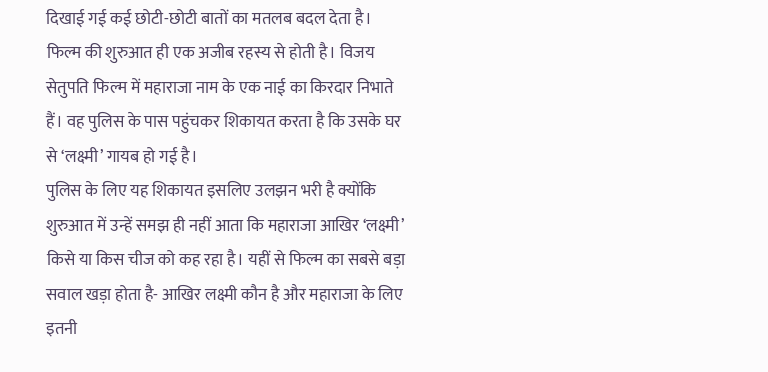दिखाई गई कई छोटी-छोटी बातों का मतलब बदल देता है।
फिल्म की शुरुआत ही एक अजीब रहस्य से होती है। विजय सेतुपति फिल्म में महाराजा नाम के एक नाई का किरदार निभाते हैं। वह पुलिस के पास पहुंचकर शिकायत करता है कि उसके घर से ‘लक्ष्मी’ गायब हो गई है।
पुलिस के लिए यह शिकायत इसलिए उलझन भरी है क्योंकि शुरुआत में उन्हें समझ ही नहीं आता कि महाराजा आखिर ‘लक्ष्मी’ किसे या किस चीज को कह रहा है। यहीं से फिल्म का सबसे बड़ा सवाल खड़ा होता है- आखिर लक्ष्मी कौन है और महाराजा के लिए इतनी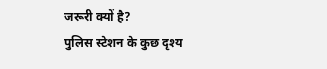जरूरी क्यों है?
पुलिस स्टेशन के कुछ दृश्य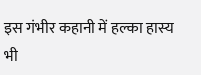इस गंभीर कहानी में हल्का हास्य भी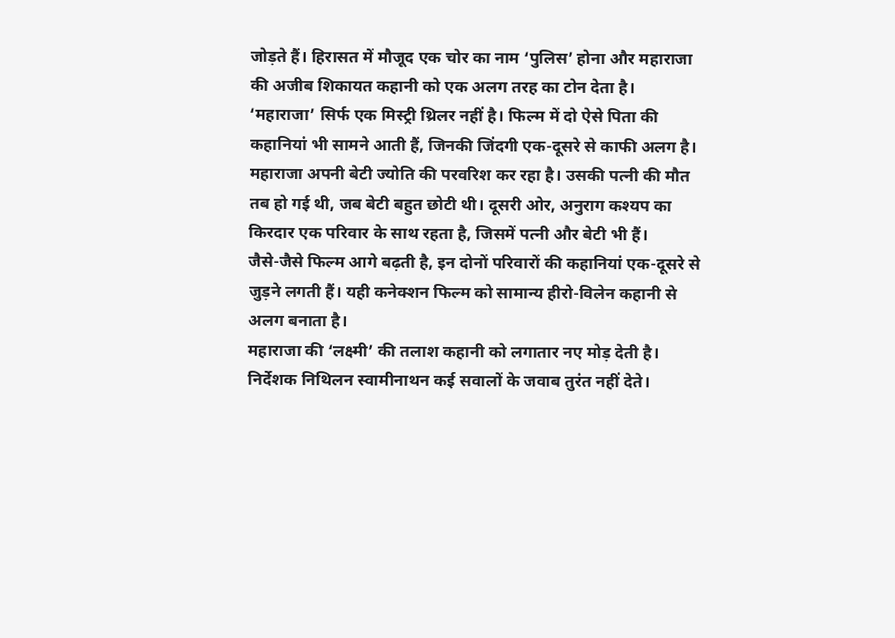जोड़ते हैं। हिरासत में मौजूद एक चोर का नाम ‘पुलिस’ होना और महाराजा की अजीब शिकायत कहानी को एक अलग तरह का टोन देता है।
‘महाराजा’ सिर्फ एक मिस्ट्री थ्रिलर नहीं है। फिल्म में दो ऐसे पिता की कहानियां भी सामने आती हैं, जिनकी जिंदगी एक-दूसरे से काफी अलग है। महाराजा अपनी बेटी ज्योति की परवरिश कर रहा है। उसकी पत्नी की मौत तब हो गई थी, जब बेटी बहुत छोटी थी। दूसरी ओर, अनुराग कश्यप का किरदार एक परिवार के साथ रहता है, जिसमें पत्नी और बेटी भी हैं।
जैसे-जैसे फिल्म आगे बढ़ती है, इन दोनों परिवारों की कहानियां एक-दूसरे से जुड़ने लगती हैं। यही कनेक्शन फिल्म को सामान्य हीरो-विलेन कहानी से अलग बनाता है।
महाराजा की ‘लक्ष्मी’ की तलाश कहानी को लगातार नए मोड़ देती है। निर्देशक निथिलन स्वामीनाथन कई सवालों के जवाब तुरंत नहीं देते।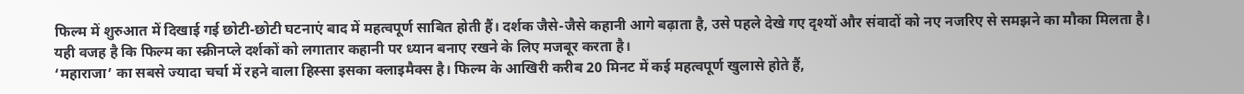फिल्म में शुरुआत में दिखाई गई छोटी-छोटी घटनाएं बाद में महत्वपूर्ण साबित होती हैं। दर्शक जैसे-जैसे कहानी आगे बढ़ाता है, उसे पहले देखे गए दृश्यों और संवादों को नए नजरिए से समझने का मौका मिलता है।
यही वजह है कि फिल्म का स्क्रीनप्ले दर्शकों को लगातार कहानी पर ध्यान बनाए रखने के लिए मजबूर करता है।
‘महाराजा’ का सबसे ज्यादा चर्चा में रहने वाला हिस्सा इसका क्लाइमैक्स है। फिल्म के आखिरी करीब 20 मिनट में कई महत्वपूर्ण खुलासे होते हैं,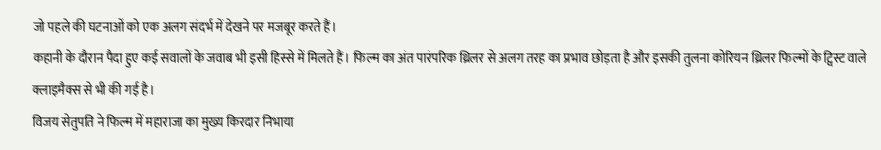जो पहले की घटनाओं को एक अलग संदर्भ में देखने पर मजबूर करते हैं।
कहानी के दौरान पैदा हुए कई सवालों के जवाब भी इसी हिस्से में मिलते हैं। फिल्म का अंत पारंपरिक थ्रिलर से अलग तरह का प्रभाव छोड़ता है और इसकी तुलना कोरियन थ्रिलर फिल्मों के ट्विस्ट वाले क्लाइमैक्स से भी की गई है।
विजय सेतुपति ने फिल्म में महाराजा का मुख्य किरदार निभाया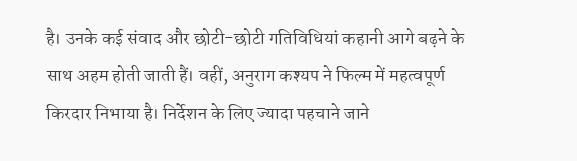है। उनके कई संवाद और छोटी-छोटी गतिविधियां कहानी आगे बढ़ने के साथ अहम होती जाती हैं। वहीं, अनुराग कश्यप ने फिल्म में महत्वपूर्ण किरदार निभाया है। निर्देशन के लिए ज्यादा पहचाने जाने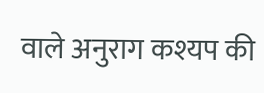वाले अनुराग कश्यप की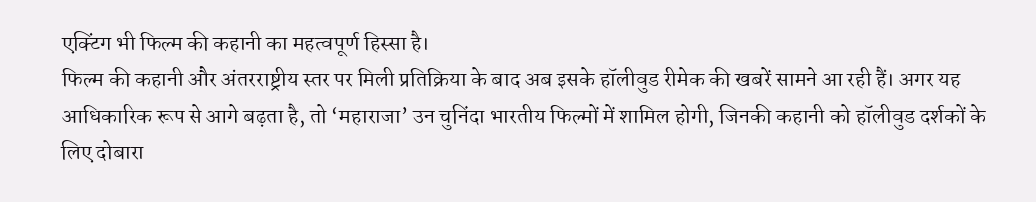एक्टिंग भी फिल्म की कहानी का महत्वपूर्ण हिस्सा है।
फिल्म की कहानी और अंतरराष्ट्रीय स्तर पर मिली प्रतिक्रिया के बाद अब इसके हॉलीवुड रीमेक की खबरें सामने आ रही हैं। अगर यह आधिकारिक रूप से आगे बढ़ता है, तो ‘महाराजा’ उन चुनिंदा भारतीय फिल्मों में शामिल होगी, जिनकी कहानी को हॉलीवुड दर्शकों के लिए दोबारा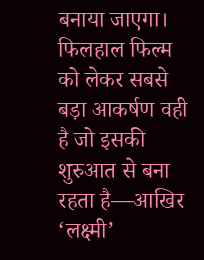बनाया जाएगा।
फिलहाल फिल्म को लेकर सबसे बड़ा आकर्षण वही है जो इसकी शुरुआत से बना रहता है—आखिर ‘लक्ष्मी’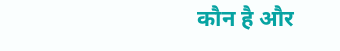कौन है और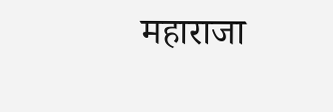महाराजा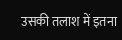उसकी तलाश में इतना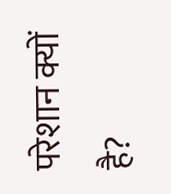परेशान क्यों है?